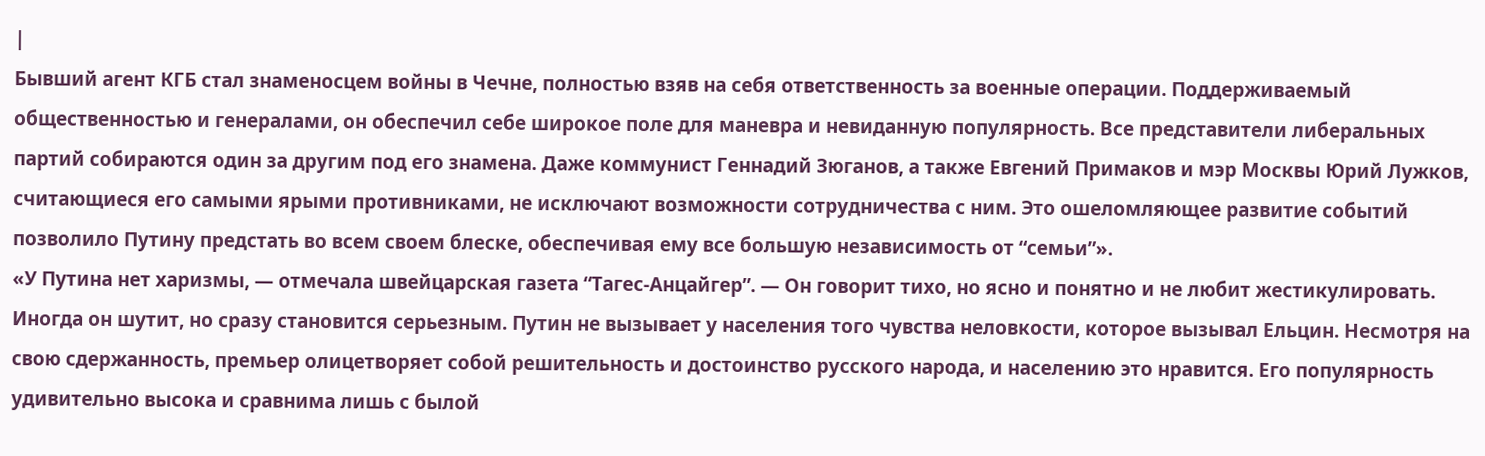|
Бывший агент КГБ стал знаменосцем войны в Чечне, полностью взяв на себя ответственность за военные операции. Поддерживаемый общественностью и генералами, он обеспечил себе широкое поле для маневра и невиданную популярность. Все представители либеральных партий собираются один за другим под его знамена. Даже коммунист Геннадий Зюганов, а также Евгений Примаков и мэр Москвы Юрий Лужков, считающиеся его самыми ярыми противниками, не исключают возможности сотрудничества с ним. Это ошеломляющее развитие событий позволило Путину предстать во всем своем блеске, обеспечивая ему все большую независимость от “семьи”».
«У Путина нет харизмы, — отмечала швейцарская газета “Тагес-Анцайгер”. — Он говорит тихо, но ясно и понятно и не любит жестикулировать. Иногда он шутит, но сразу становится серьезным. Путин не вызывает у населения того чувства неловкости, которое вызывал Ельцин. Несмотря на свою сдержанность, премьер олицетворяет собой решительность и достоинство русского народа, и населению это нравится. Его популярность удивительно высока и сравнима лишь с былой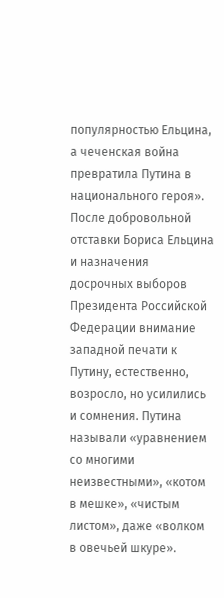популярностью Ельцина, а чеченская война превратила Путина в национального героя».
После добровольной отставки Бориса Ельцина и назначения досрочных выборов Президента Российской Федерации внимание западной печати к Путину, естественно, возросло, но усилились и сомнения. Путина называли «уравнением со многими неизвестными», «котом в мешке», «чистым листом», даже «волком в овечьей шкуре».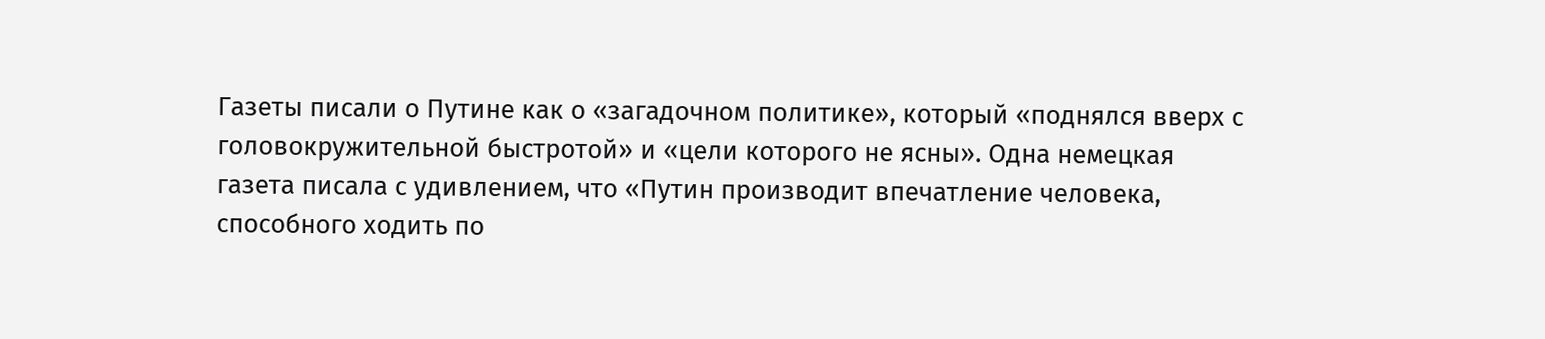Газеты писали о Путине как о «загадочном политике», который «поднялся вверх с головокружительной быстротой» и «цели которого не ясны». Одна немецкая газета писала с удивлением, что «Путин производит впечатление человека, способного ходить по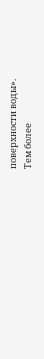поверхности воды».
Тем более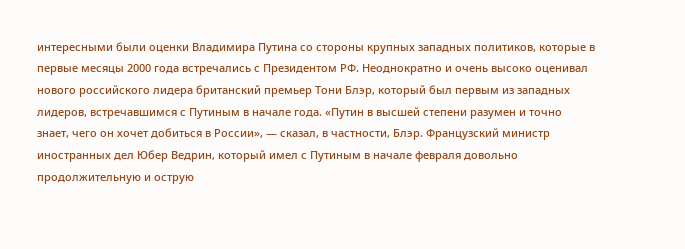интересными были оценки Владимира Путина со стороны крупных западных политиков, которые в первые месяцы 2000 года встречались с Президентом РФ. Неоднократно и очень высоко оценивал нового российского лидера британский премьер Тони Блэр, который был первым из западных лидеров, встречавшимся с Путиным в начале года. «Путин в высшей степени разумен и точно знает, чего он хочет добиться в России», — сказал, в частности, Блэр. Французский министр иностранных дел Юбер Ведрин, который имел с Путиным в начале февраля довольно продолжительную и острую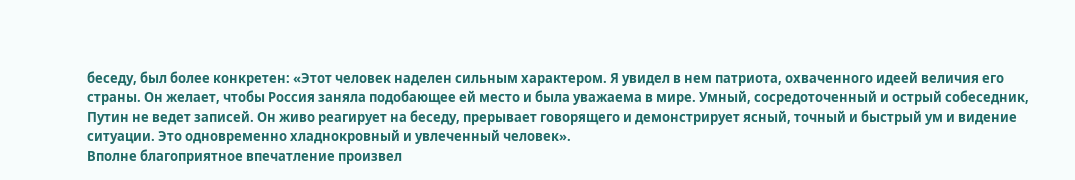беседу, был более конкретен: «Этот человек наделен сильным характером. Я увидел в нем патриота, охваченного идеей величия его страны. Он желает, чтобы Россия заняла подобающее ей место и была уважаема в мире. Умный, сосредоточенный и острый собеседник, Путин не ведет записей. Он живо реагирует на беседу, прерывает говорящего и демонстрирует ясный, точный и быстрый ум и видение ситуации. Это одновременно хладнокровный и увлеченный человек».
Вполне благоприятное впечатление произвел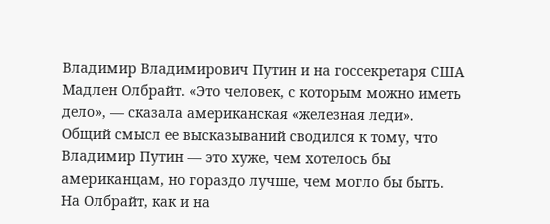Владимир Владимирович Путин и на госсекретаря США Мадлен Олбрайт. «Это человек, с которым можно иметь дело», — сказала американская «железная леди». Общий смысл ее высказываний сводился к тому, что Владимир Путин — это хуже, чем хотелось бы американцам, но гораздо лучше, чем могло бы быть. На Олбрайт, как и на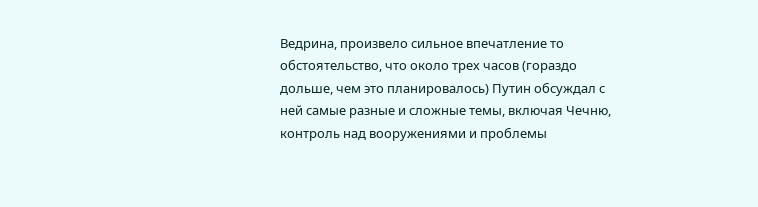Ведрина, произвело сильное впечатление то обстоятельство, что около трех часов (гораздо дольше, чем это планировалось) Путин обсуждал с ней самые разные и сложные темы, включая Чечню, контроль над вооружениями и проблемы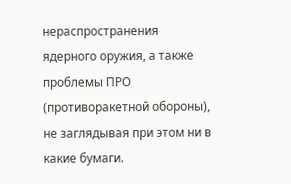нераспространения ядерного оружия, а также проблемы ПРО (противоракетной обороны), не заглядывая при этом ни в какие бумаги.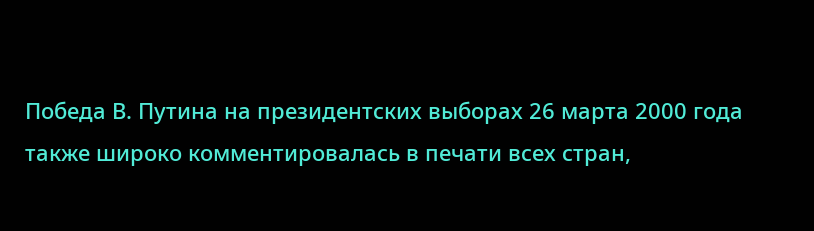Победа В. Путина на президентских выборах 26 марта 2000 года также широко комментировалась в печати всех стран,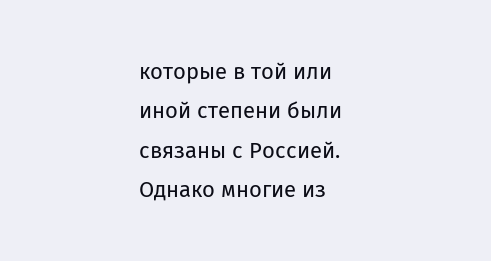которые в той или иной степени были связаны с Россией. Однако многие из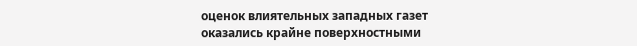оценок влиятельных западных газет оказались крайне поверхностными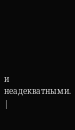и неадекватными. |